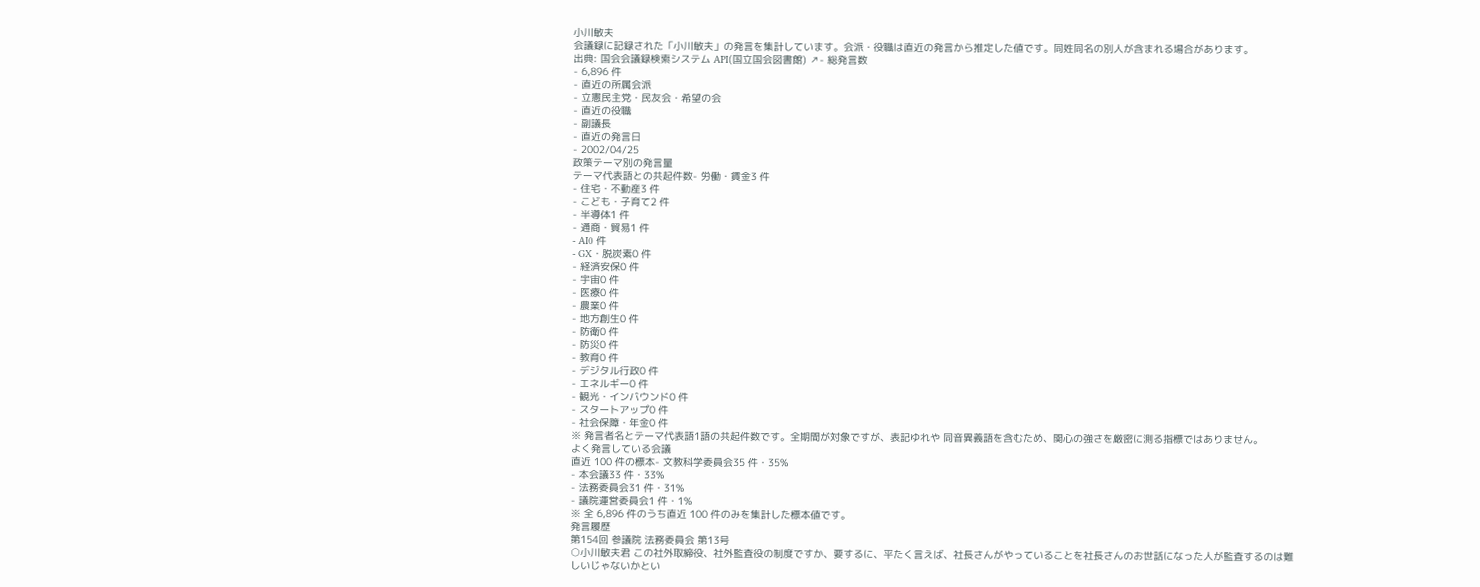小川敏夫
会議録に記録された「小川敏夫」の発言を集計しています。会派・役職は直近の発言から推定した値です。同姓同名の別人が含まれる場合があります。
出典: 国会会議録検索システム API(国立国会図書館) ↗- 総発言数
- 6,896 件
- 直近の所属会派
- 立憲民主党・民友会・希望の会
- 直近の役職
- 副議長
- 直近の発言日
- 2002/04/25
政策テーマ別の発言量
テーマ代表語との共起件数- 労働・賃金3 件
- 住宅・不動産3 件
- こども・子育て2 件
- 半導体1 件
- 通商・貿易1 件
- AI0 件
- GX・脱炭素0 件
- 経済安保0 件
- 宇宙0 件
- 医療0 件
- 農業0 件
- 地方創生0 件
- 防衛0 件
- 防災0 件
- 教育0 件
- デジタル行政0 件
- エネルギー0 件
- 観光・インバウンド0 件
- スタートアップ0 件
- 社会保障・年金0 件
※ 発言者名とテーマ代表語1語の共起件数です。全期間が対象ですが、表記ゆれや 同音異義語を含むため、関心の強さを厳密に測る指標ではありません。
よく発言している会議
直近 100 件の標本- 文教科学委員会35 件・35%
- 本会議33 件・33%
- 法務委員会31 件・31%
- 議院運営委員会1 件・1%
※ 全 6,896 件のうち直近 100 件のみを集計した標本値です。
発言履歴
第154回 参議院 法務委員会 第13号
○小川敏夫君 この社外取締役、社外監査役の制度ですか、要するに、平たく言えば、社長さんがやっていることを社長さんのお世話になった人が監査するのは難しいじゃないかとい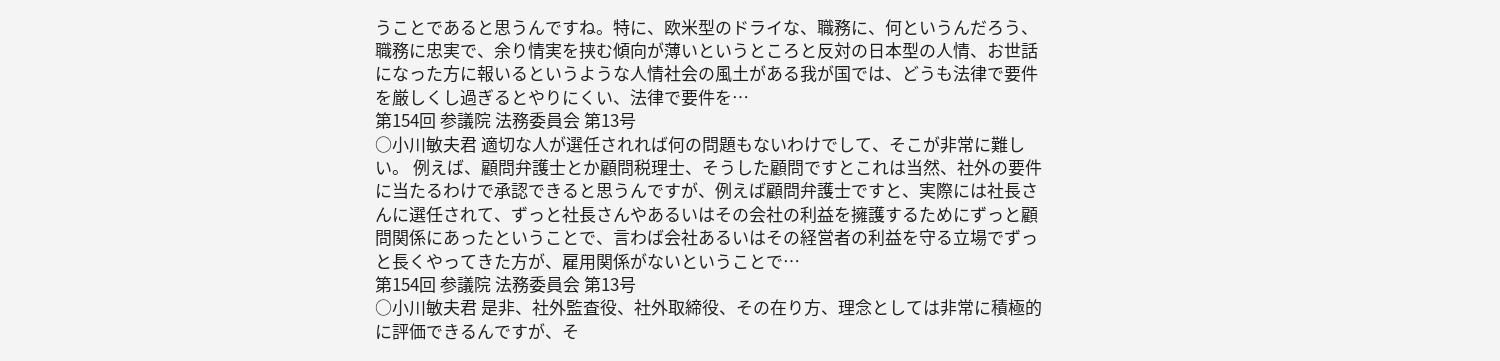うことであると思うんですね。特に、欧米型のドライな、職務に、何というんだろう、職務に忠実で、余り情実を挟む傾向が薄いというところと反対の日本型の人情、お世話になった方に報いるというような人情社会の風土がある我が国では、どうも法律で要件を厳しくし過ぎるとやりにくい、法律で要件を…
第154回 参議院 法務委員会 第13号
○小川敏夫君 適切な人が選任されれば何の問題もないわけでして、そこが非常に難しい。 例えば、顧問弁護士とか顧問税理士、そうした顧問ですとこれは当然、社外の要件に当たるわけで承認できると思うんですが、例えば顧問弁護士ですと、実際には社長さんに選任されて、ずっと社長さんやあるいはその会社の利益を擁護するためにずっと顧問関係にあったということで、言わば会社あるいはその経営者の利益を守る立場でずっと長くやってきた方が、雇用関係がないということで…
第154回 参議院 法務委員会 第13号
○小川敏夫君 是非、社外監査役、社外取締役、その在り方、理念としては非常に積極的に評価できるんですが、そ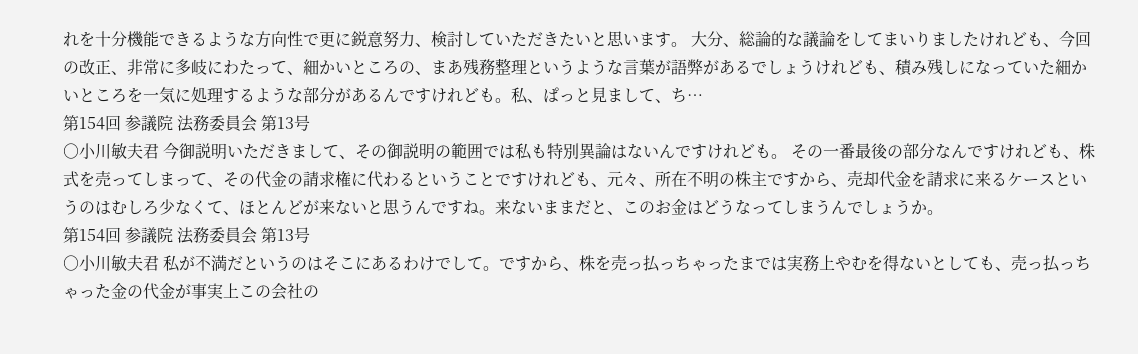れを十分機能できるような方向性で更に鋭意努力、検討していただきたいと思います。 大分、総論的な議論をしてまいりましたけれども、今回の改正、非常に多岐にわたって、細かいところの、まあ残務整理というような言葉が語弊があるでしょうけれども、積み残しになっていた細かいところを一気に処理するような部分があるんですけれども。私、ぱっと見まして、ち…
第154回 参議院 法務委員会 第13号
○小川敏夫君 今御説明いただきまして、その御説明の範囲では私も特別異論はないんですけれども。 その一番最後の部分なんですけれども、株式を売ってしまって、その代金の請求権に代わるということですけれども、元々、所在不明の株主ですから、売却代金を請求に来るケースというのはむしろ少なくて、ほとんどが来ないと思うんですね。来ないままだと、このお金はどうなってしまうんでしょうか。
第154回 参議院 法務委員会 第13号
○小川敏夫君 私が不満だというのはそこにあるわけでして。ですから、株を売っ払っちゃったまでは実務上やむを得ないとしても、売っ払っちゃった金の代金が事実上この会社の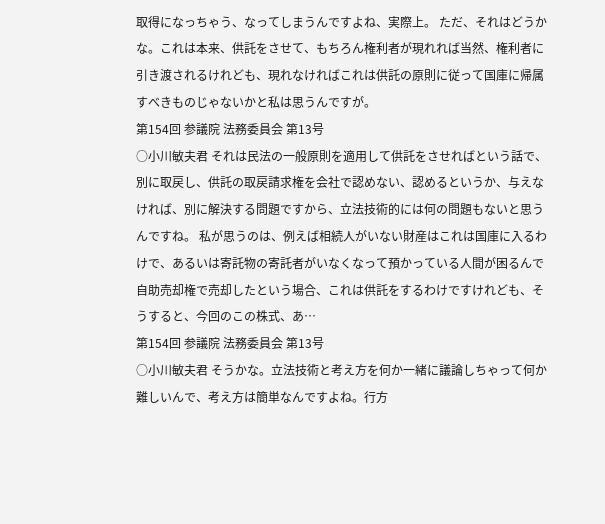取得になっちゃう、なってしまうんですよね、実際上。 ただ、それはどうかな。これは本来、供託をさせて、もちろん権利者が現れれば当然、権利者に引き渡されるけれども、現れなければこれは供託の原則に従って国庫に帰属すべきものじゃないかと私は思うんですが。
第154回 参議院 法務委員会 第13号
○小川敏夫君 それは民法の一般原則を適用して供託をさせればという話で、別に取戻し、供託の取戻請求権を会社で認めない、認めるというか、与えなければ、別に解決する問題ですから、立法技術的には何の問題もないと思うんですね。 私が思うのは、例えば相続人がいない財産はこれは国庫に入るわけで、あるいは寄託物の寄託者がいなくなって預かっている人間が困るんで自助売却権で売却したという場合、これは供託をするわけですけれども、そうすると、今回のこの株式、あ…
第154回 参議院 法務委員会 第13号
○小川敏夫君 そうかな。立法技術と考え方を何か一緒に議論しちゃって何か難しいんで、考え方は簡単なんですよね。行方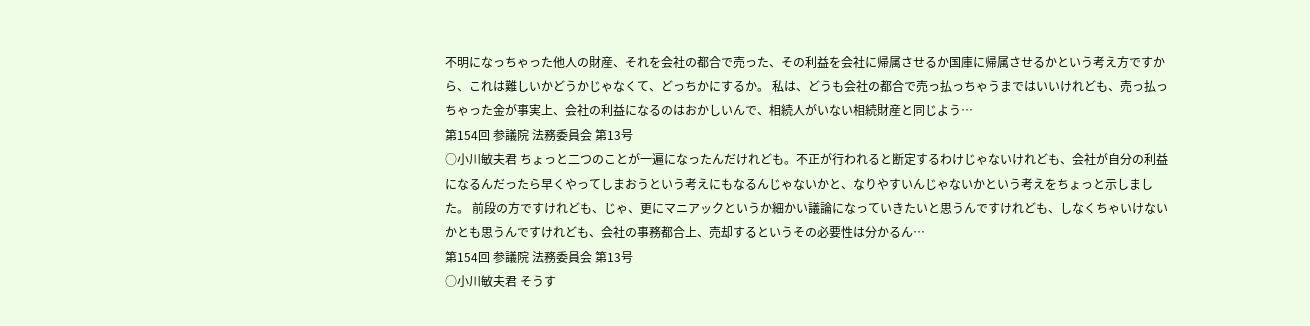不明になっちゃった他人の財産、それを会社の都合で売った、その利益を会社に帰属させるか国庫に帰属させるかという考え方ですから、これは難しいかどうかじゃなくて、どっちかにするか。 私は、どうも会社の都合で売っ払っちゃうまではいいけれども、売っ払っちゃった金が事実上、会社の利益になるのはおかしいんで、相続人がいない相続財産と同じよう…
第154回 参議院 法務委員会 第13号
○小川敏夫君 ちょっと二つのことが一遍になったんだけれども。不正が行われると断定するわけじゃないけれども、会社が自分の利益になるんだったら早くやってしまおうという考えにもなるんじゃないかと、なりやすいんじゃないかという考えをちょっと示しました。 前段の方ですけれども、じゃ、更にマニアックというか細かい議論になっていきたいと思うんですけれども、しなくちゃいけないかとも思うんですけれども、会社の事務都合上、売却するというその必要性は分かるん…
第154回 参議院 法務委員会 第13号
○小川敏夫君 そうす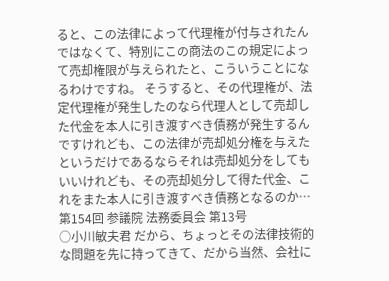ると、この法律によって代理権が付与されたんではなくて、特別にこの商法のこの規定によって売却権限が与えられたと、こういうことになるわけですね。 そうすると、その代理権が、法定代理権が発生したのなら代理人として売却した代金を本人に引き渡すべき債務が発生するんですけれども、この法律が売却処分権を与えたというだけであるならそれは売却処分をしてもいいけれども、その売却処分して得た代金、これをまた本人に引き渡すべき債務となるのか…
第154回 参議院 法務委員会 第13号
○小川敏夫君 だから、ちょっとその法律技術的な問題を先に持ってきて、だから当然、会社に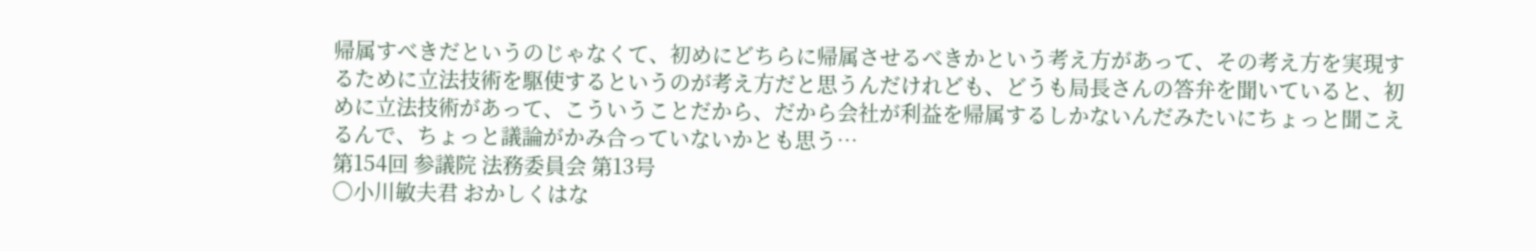帰属すべきだというのじゃなくて、初めにどちらに帰属させるべきかという考え方があって、その考え方を実現するために立法技術を駆使するというのが考え方だと思うんだけれども、どうも局長さんの答弁を聞いていると、初めに立法技術があって、こういうことだから、だから会社が利益を帰属するしかないんだみたいにちょっと聞こえるんで、ちょっと議論がかみ合っていないかとも思う…
第154回 参議院 法務委員会 第13号
○小川敏夫君 おかしくはな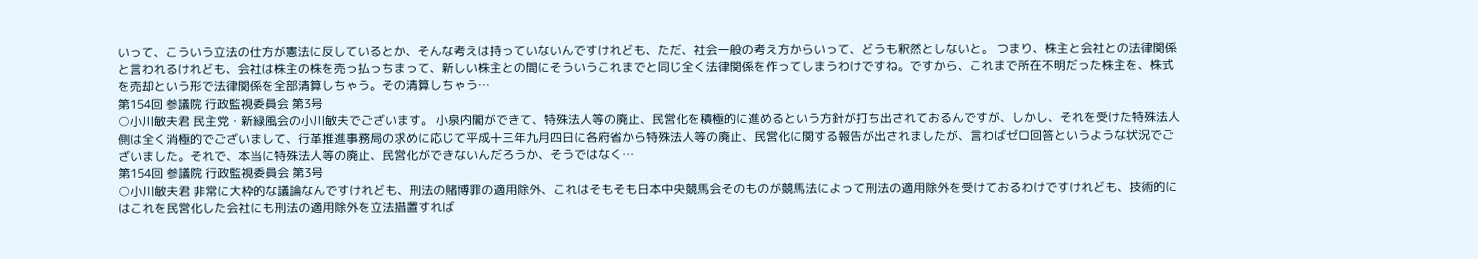いって、こういう立法の仕方が憲法に反しているとか、そんな考えは持っていないんですけれども、ただ、社会一般の考え方からいって、どうも釈然としないと。 つまり、株主と会社との法律関係と言われるけれども、会社は株主の株を売っ払っちまって、新しい株主との間にそういうこれまでと同じ全く法律関係を作ってしまうわけですね。ですから、これまで所在不明だった株主を、株式を売却という形で法律関係を全部清算しちゃう。その清算しちゃう…
第154回 参議院 行政監視委員会 第3号
○小川敏夫君 民主党・新緑風会の小川敏夫でございます。 小泉内閣ができて、特殊法人等の廃止、民営化を積極的に進めるという方針が打ち出されておるんですが、しかし、それを受けた特殊法人側は全く消極的でございまして、行革推進事務局の求めに応じて平成十三年九月四日に各府省から特殊法人等の廃止、民営化に関する報告が出されましたが、言わばゼロ回答というような状況でございました。それで、本当に特殊法人等の廃止、民営化ができないんだろうか、そうではなく…
第154回 参議院 行政監視委員会 第3号
○小川敏夫君 非常に大枠的な議論なんですけれども、刑法の賭博罪の適用除外、これはそもそも日本中央競馬会そのものが競馬法によって刑法の適用除外を受けておるわけですけれども、技術的にはこれを民営化した会社にも刑法の適用除外を立法措置すれば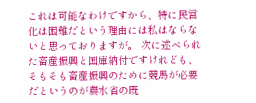これは可能なわけですから、特に民営化は困難だという理由には私はならないと思っておりますが。 次に述べられた畜産振興と国庫納付ですけれども、そもそも畜産振興のために競馬が必要だというのが農水省の既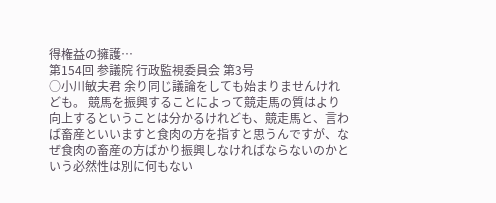得権益の擁護…
第154回 参議院 行政監視委員会 第3号
○小川敏夫君 余り同じ議論をしても始まりませんけれども。 競馬を振興することによって競走馬の質はより向上するということは分かるけれども、競走馬と、言わば畜産といいますと食肉の方を指すと思うんですが、なぜ食肉の畜産の方ばかり振興しなければならないのかという必然性は別に何もない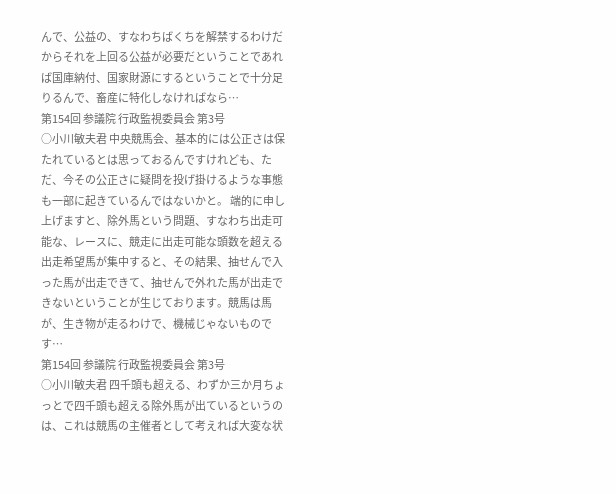んで、公益の、すなわちばくちを解禁するわけだからそれを上回る公益が必要だということであれば国庫納付、国家財源にするということで十分足りるんで、畜産に特化しなければなら…
第154回 参議院 行政監視委員会 第3号
○小川敏夫君 中央競馬会、基本的には公正さは保たれているとは思っておるんですけれども、ただ、今その公正さに疑問を投げ掛けるような事態も一部に起きているんではないかと。 端的に申し上げますと、除外馬という問題、すなわち出走可能な、レースに、競走に出走可能な頭数を超える出走希望馬が集中すると、その結果、抽せんで入った馬が出走できて、抽せんで外れた馬が出走できないということが生じております。競馬は馬が、生き物が走るわけで、機械じゃないものです…
第154回 参議院 行政監視委員会 第3号
○小川敏夫君 四千頭も超える、わずか三か月ちょっとで四千頭も超える除外馬が出ているというのは、これは競馬の主催者として考えれば大変な状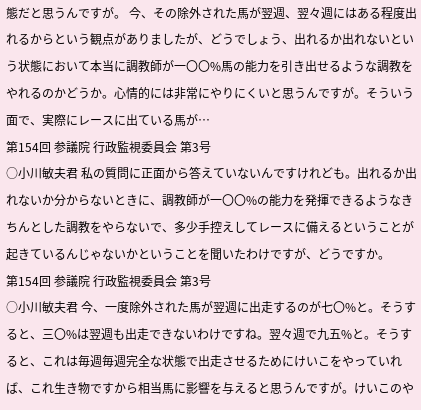態だと思うんですが。 今、その除外された馬が翌週、翌々週にはある程度出れるからという観点がありましたが、どうでしょう、出れるか出れないという状態において本当に調教師が一〇〇%馬の能力を引き出せるような調教をやれるのかどうか。心情的には非常にやりにくいと思うんですが。そういう面で、実際にレースに出ている馬が…
第154回 参議院 行政監視委員会 第3号
○小川敏夫君 私の質問に正面から答えていないんですけれども。出れるか出れないか分からないときに、調教師が一〇〇%の能力を発揮できるようなきちんとした調教をやらないで、多少手控えしてレースに備えるということが起きているんじゃないかということを聞いたわけですが、どうですか。
第154回 参議院 行政監視委員会 第3号
○小川敏夫君 今、一度除外された馬が翌週に出走するのが七〇%と。そうすると、三〇%は翌週も出走できないわけですね。翌々週で九五%と。そうすると、これは毎週毎週完全な状態で出走させるためにけいこをやっていれば、これ生き物ですから相当馬に影響を与えると思うんですが。けいこのや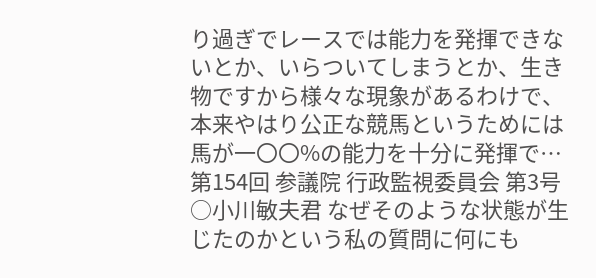り過ぎでレースでは能力を発揮できないとか、いらついてしまうとか、生き物ですから様々な現象があるわけで、本来やはり公正な競馬というためには馬が一〇〇%の能力を十分に発揮で…
第154回 参議院 行政監視委員会 第3号
○小川敏夫君 なぜそのような状態が生じたのかという私の質問に何にも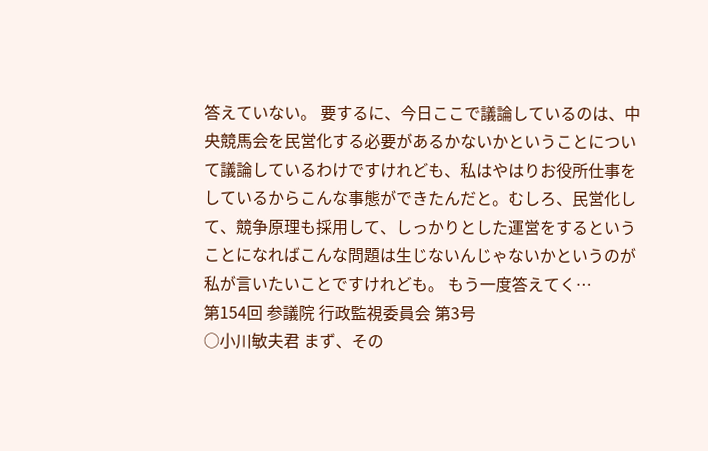答えていない。 要するに、今日ここで議論しているのは、中央競馬会を民営化する必要があるかないかということについて議論しているわけですけれども、私はやはりお役所仕事をしているからこんな事態ができたんだと。むしろ、民営化して、競争原理も採用して、しっかりとした運営をするということになればこんな問題は生じないんじゃないかというのが私が言いたいことですけれども。 もう一度答えてく…
第154回 参議院 行政監視委員会 第3号
○小川敏夫君 まず、その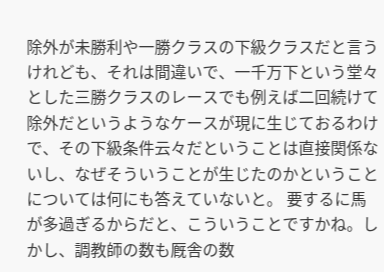除外が未勝利や一勝クラスの下級クラスだと言うけれども、それは間違いで、一千万下という堂々とした三勝クラスのレースでも例えば二回続けて除外だというようなケースが現に生じておるわけで、その下級条件云々だということは直接関係ないし、なぜそういうことが生じたのかということについては何にも答えていないと。 要するに馬が多過ぎるからだと、こういうことですかね。しかし、調教師の数も厩舎の数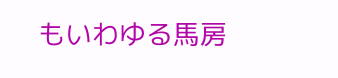もいわゆる馬房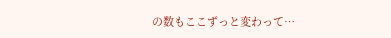の数もここずっと変わって…